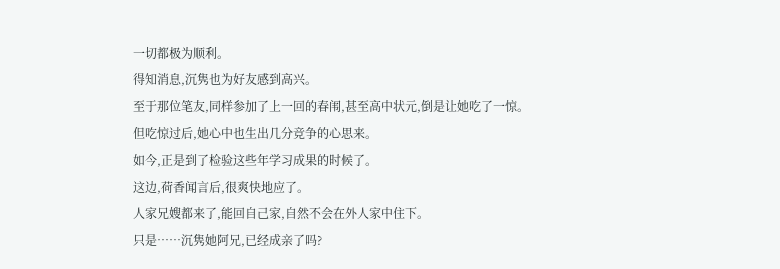一切都极为顺利。
得知消息,沉隽也为好友感到高兴。
至于那位笔友,同样参加了上一回的春闱,甚至高中状元,倒是让她吃了一惊。
但吃惊过后,她心中也生出几分竞争的心思来。
如今,正是到了检验这些年学习成果的时候了。
这边,荷香闻言后,很爽快地应了。
人家兄嫂都来了,能回自己家,自然不会在外人家中住下。
只是……沉隽她阿兄,已经成亲了吗?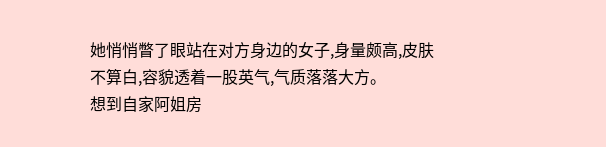她悄悄瞥了眼站在对方身边的女子,身量颇高,皮肤不算白,容貌透着一股英气,气质落落大方。
想到自家阿姐房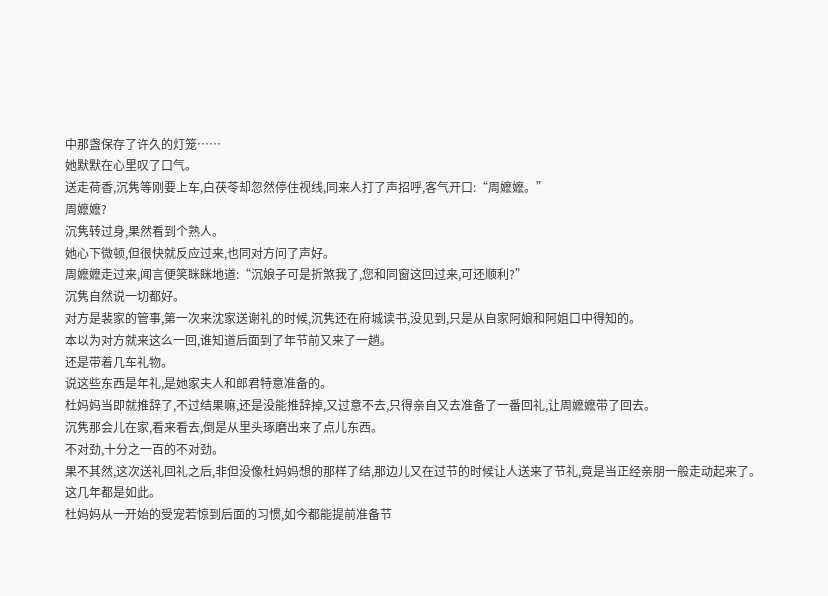中那盏保存了许久的灯笼……
她默默在心里叹了口气。
送走荷香,沉隽等刚要上车,白茯苓却忽然停住视线,同来人打了声招呼,客气开口:“周嬷嬷。”
周嬷嬷?
沉隽转过身,果然看到个熟人。
她心下微顿,但很快就反应过来,也同对方问了声好。
周嬷嬷走过来,闻言便笑眯眯地道:“沉娘子可是折煞我了,您和同窗这回过来,可还顺利?”
沉隽自然说一切都好。
对方是裴家的管事,第一次来沈家送谢礼的时候,沉隽还在府城读书,没见到,只是从自家阿娘和阿姐口中得知的。
本以为对方就来这么一回,谁知道后面到了年节前又来了一趟。
还是带着几车礼物。
说这些东西是年礼,是她家夫人和郎君特意准备的。
杜妈妈当即就推辞了,不过结果嘛,还是没能推辞掉,又过意不去,只得亲自又去准备了一番回礼,让周嬷嬷带了回去。
沉隽那会儿在家,看来看去,倒是从里头琢磨出来了点儿东西。
不对劲,十分之一百的不对劲。
果不其然,这次送礼回礼之后,非但没像杜妈妈想的那样了结,那边儿又在过节的时候让人送来了节礼,竟是当正经亲朋一般走动起来了。
这几年都是如此。
杜妈妈从一开始的受宠若惊到后面的习惯,如今都能提前准备节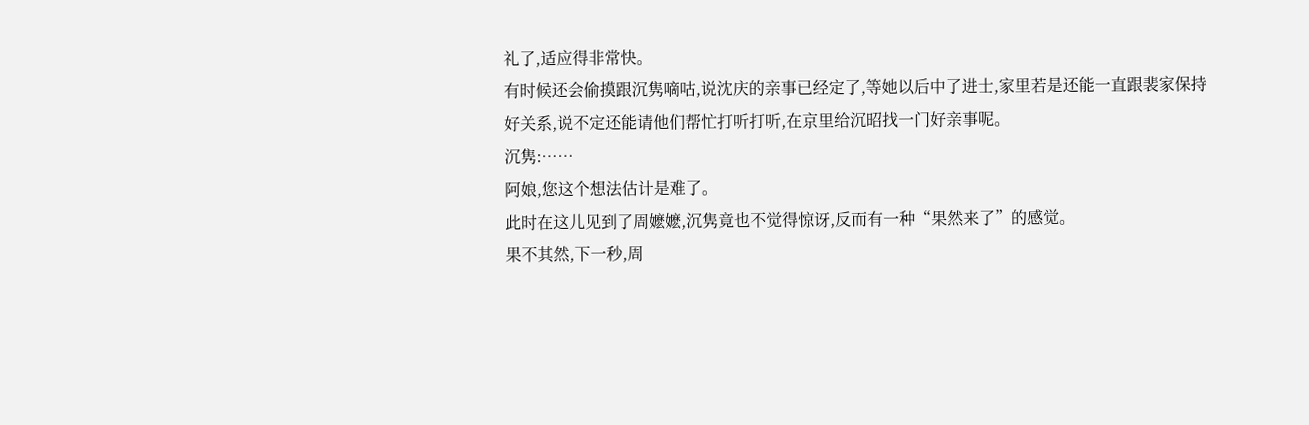礼了,适应得非常快。
有时候还会偷摸跟沉隽嘀咕,说沈庆的亲事已经定了,等她以后中了进士,家里若是还能一直跟裴家保持好关系,说不定还能请他们帮忙打听打听,在京里给沉昭找一门好亲事呢。
沉隽:……
阿娘,您这个想法估计是难了。
此时在这儿见到了周嬷嬷,沉隽竟也不觉得惊讶,反而有一种“果然来了”的感觉。
果不其然,下一秒,周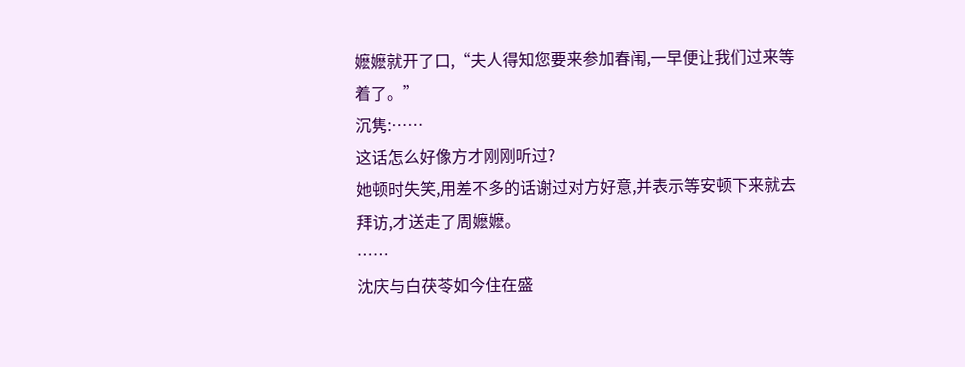嬷嬷就开了口,“夫人得知您要来参加春闱,一早便让我们过来等着了。”
沉隽:……
这话怎么好像方才刚刚听过?
她顿时失笑,用差不多的话谢过对方好意,并表示等安顿下来就去拜访,才送走了周嬷嬷。
……
沈庆与白茯苓如今住在盛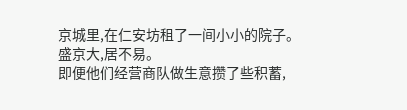京城里,在仁安坊租了一间小小的院子。
盛京大,居不易。
即便他们经营商队做生意攒了些积蓄,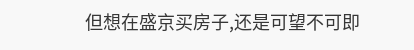但想在盛京买房子,还是可望不可即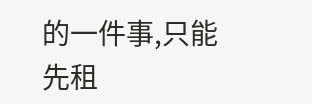的一件事,只能先租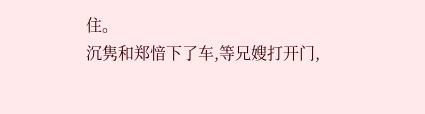住。
沉隽和郑愔下了车,等兄嫂打开门,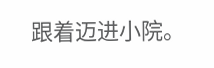跟着迈进小院。